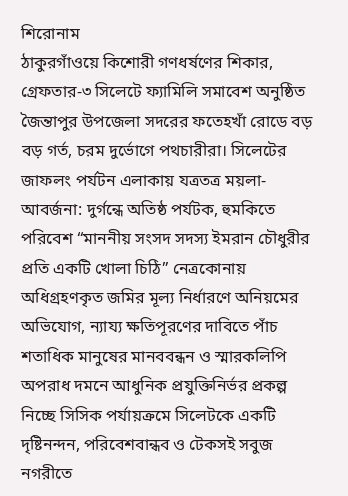শিরোনাম
ঠাকুরগাঁওয়ে কিশোরী গণধর্ষণের শিকার, গ্রেফতার-৩ সিলেটে ফ্যামিলি সমাবেশ অনুষ্ঠিত জৈন্তাপুর উপজেলা সদরের ফতেহখাঁ রোডে বড় বড় গর্ত, চরম দুর্ভোগে পথচারীরা। সিলেটের জাফলং পর্যটন এলাকায় যত্রতত্র ময়লা-আবর্জনা: দুর্গন্ধে অতিষ্ঠ পর্যটক, হুমকিতে পরিবেশ “মাননীয় সংসদ সদস্য ইমরান চৌধুরীর প্রতি একটি খোলা চিঠি” নেত্রকোনায় অধিগ্রহণকৃত জমির মূল্য নির্ধারণে অনিয়মের অভিযোগ, ন্যায্য ক্ষতিপূরণের দাবিতে পাঁচ শতাধিক মানুষের মানববন্ধন ও স্মারকলিপি অপরাধ দমনে আধুনিক প্রযুক্তিনির্ভর প্রকল্প নিচ্ছে সিসিক পর্যায়ক্রমে সিলেটকে একটি দৃষ্টিনন্দন, পরিবেশবান্ধব ও টেকসই সবুজ নগরীতে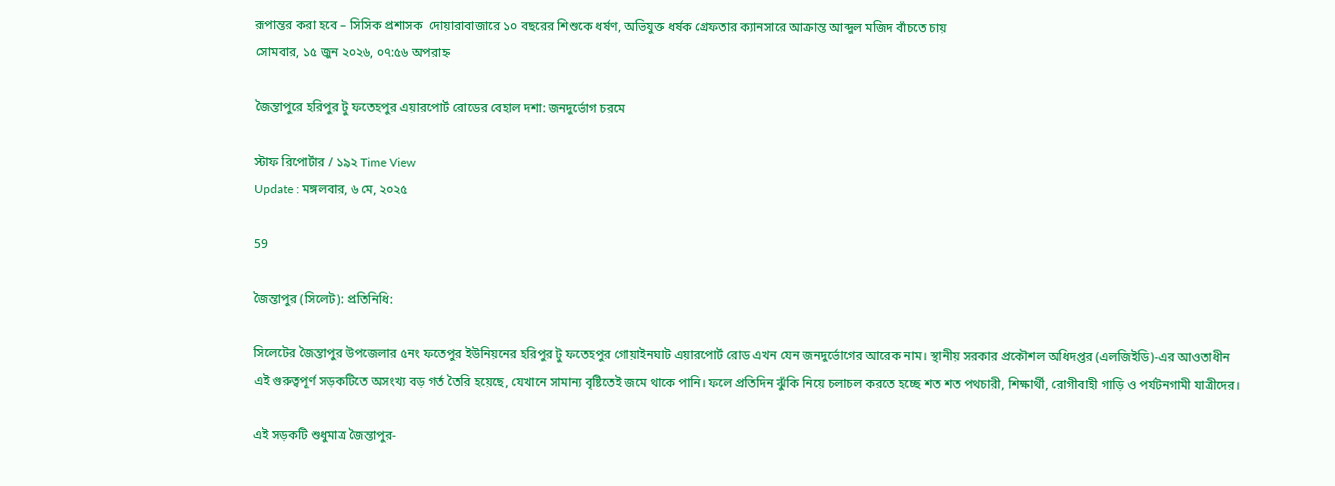রূপান্তর করা হবে – সিসিক প্রশাসক  দোয়ারাবাজারে ১০ বছরের শিশুকে ধর্ষণ, অভিযুক্ত ধর্ষক গ্রেফতার ক্যানসারে আক্রান্ত আব্দুল মজিদ বাঁচতে চায়
সোমবার, ১৫ জুন ২০২৬, ০৭:৫৬ অপরাহ্ন

জৈন্তাপুরে হরিপুর টু ফতেহপুর এয়ারপোর্ট রোডের বেহাল দশা: জনদুর্ভোগ চরমে

স্টাফ রিপোর্টার / ১৯২ Time View
Update : মঙ্গলবার, ৬ মে, ২০২৫

59

জৈন্তাপুর (সিলেট): প্রতিনিধি:

সিলেটের জৈন্তাপুর উপজেলার ৫নং ফতেপুর ইউনিয়নের হরিপুর টু ফতেহপুর গোয়াইনঘাট এয়ারপোর্ট রোড এখন যেন জনদুর্ভোগের আরেক নাম। স্থানীয় সরকার প্রকৌশল অধিদপ্তর (এলজিইডি)-এর আওতাধীন এই গুরুত্বপূর্ণ সড়কটিতে অসংখ্য বড় গর্ত তৈরি হয়েছে, যেখানে সামান্য বৃষ্টিতেই জমে থাকে পানি। ফলে প্রতিদিন ঝুঁকি নিয়ে চলাচল করতে হচ্ছে শত শত পথচারী, শিক্ষার্থী, রোগীবাহী গাড়ি ও পর্যটনগামী যাত্রীদের।

এই সড়কটি শুধুমাত্র জৈন্তাপুর-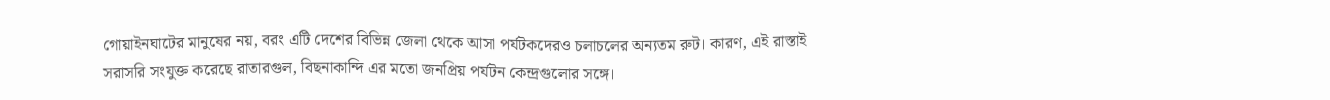গোয়াইনঘাটের মানুষের নয়, বরং এটি দেশের বিভিন্ন জেলা থেকে আসা পর্যটকদেরও চলাচলের অন্যতম রুট। কারণ, এই রাস্তাই সরাসরি সংযুক্ত করেছে রাতারগুল, বিছনাকান্দি এর মতো জনপ্রিয় পর্যটন কেন্দ্রগুলোর সঙ্গে।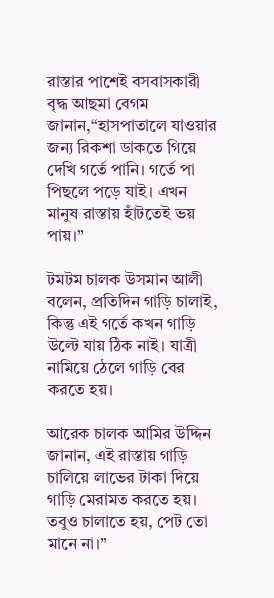রাস্তার পাশেই বসবাসকারী বৃদ্ধ আছমা বেগম জানান,“হাসপাতালে যাওয়ার জন্য রিকশা ডাকতে গিয়ে দেখি গর্তে পানি। গর্তে পা পিছলে পড়ে যাই। এখন মানুষ রাস্তায় হাঁটতেই ভয় পায়।”

টমটম চালক উসমান আলী বলেন, প্রতিদিন গাড়ি চালাই, কিন্তু এই গর্তে কখন গাড়ি উল্টে যায় ঠিক নাই। যাত্রী নামিয়ে ঠেলে গাড়ি বের করতে হয়।

আরেক চালক আমির উদ্দিন জানান, এই রাস্তায় গাড়ি চালিয়ে লাভের টাকা দিয়ে গাড়ি মেরামত করতে হয়। তবুও চালাতে হয়, পেট তো মানে না।”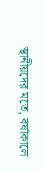স্থানীয়দের মতে, বর্ষাকালে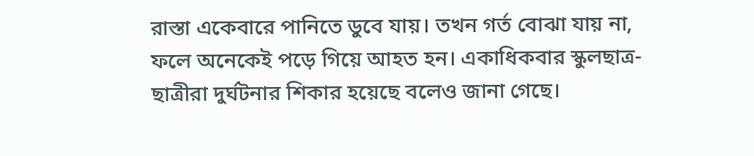রাস্তা একেবারে পানিতে ডুবে যায়। তখন গর্ত বোঝা যায় না, ফলে অনেকেই পড়ে গিয়ে আহত হন। একাধিকবার স্কুলছাত্র-ছাত্রীরা দুর্ঘটনার শিকার হয়েছে বলেও জানা গেছে।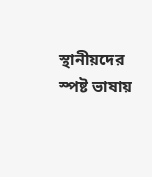স্থানীয়দের স্পষ্ট ভাষায়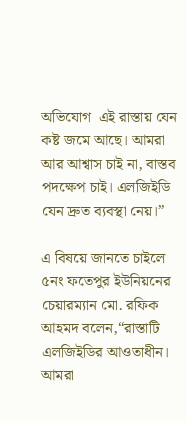অভিযোগ  এই রাস্তায় যেন কষ্ট জমে আছে। আমরা আর আশ্বাস চাই না, বাস্তব পদক্ষেপ চাই। এলজিইডি যেন দ্রুত ব্যবস্থা নেয়।”

এ বিষয়ে জানতে চাইলে ৫নং ফতেপুর ইউনিয়নের চেয়ারম্যান মো. রফিক আহমদ বলেন,“রাস্তাটি এলজিইডির আওতাধীন। আমরা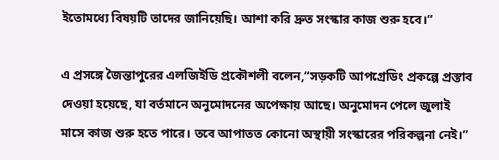ইতোমধ্যে বিষয়টি তাদের জানিয়েছি। আশা করি দ্রুত সংস্কার কাজ শুরু হবে।”

এ প্রসঙ্গে জৈন্তাপুরের এলজিইডি প্রকৌশলী বলেন,“সড়কটি আপগ্রেডিং প্রকল্পে প্রস্তাব দেওয়া হয়েছে, যা বর্তমানে অনুমোদনের অপেক্ষায় আছে। অনুমোদন পেলে জুলাই মাসে কাজ শুরু হতে পারে। তবে আপাতত কোনো অস্থায়ী সংস্কারের পরিকল্পনা নেই।”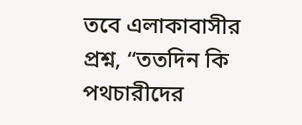তবে এলাকাবাসীর প্রশ্ন, “ততদিন কি পথচারীদের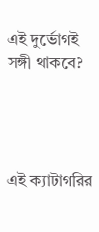এই দুর্ভোগই সঙ্গী থাকবে?




এই ক্যাটাগরির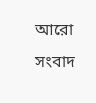আরো সংবাদ